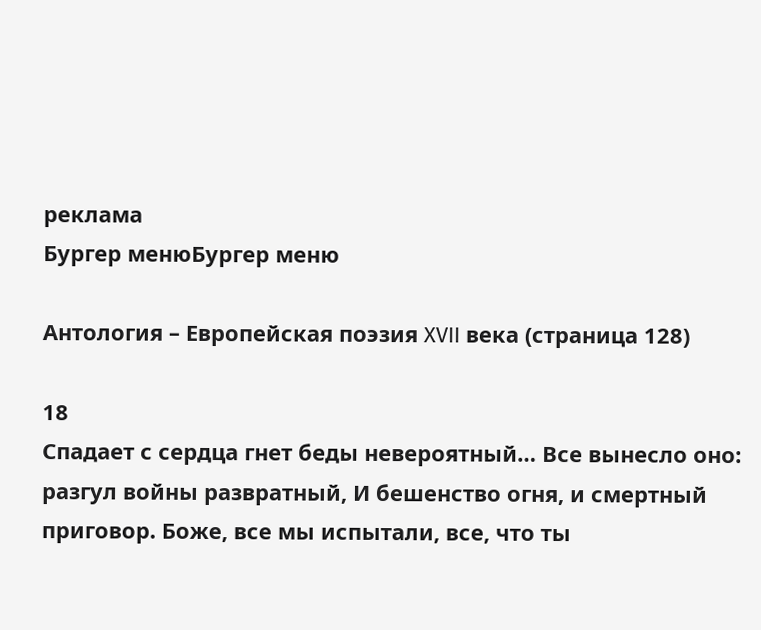реклама
Бургер менюБургер меню

Антология – Европейская поэзия XVII века (страница 128)

18
Спадает с сердца гнет беды невероятный… Все вынесло оно: разгул войны развратный, И бешенство огня, и смертный приговор. Боже, все мы испытали, все, что ты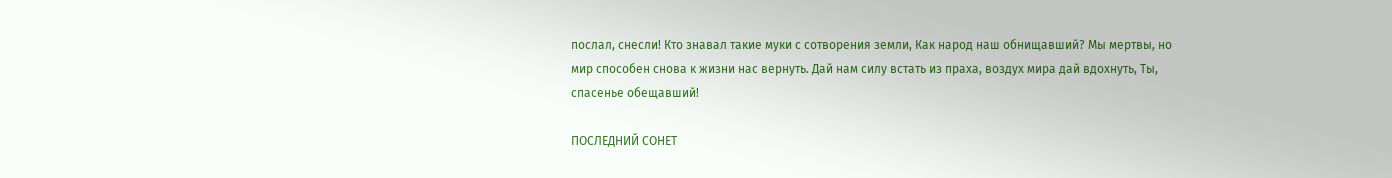послал, снесли! Кто знавал такие муки с сотворения земли, Как народ наш обнищавший? Мы мертвы, но мир способен снова к жизни нас вернуть. Дай нам силу встать из праха, воздух мира дай вдохнуть, Ты, спасенье обещавший!

ПОСЛЕДНИЙ СОНЕТ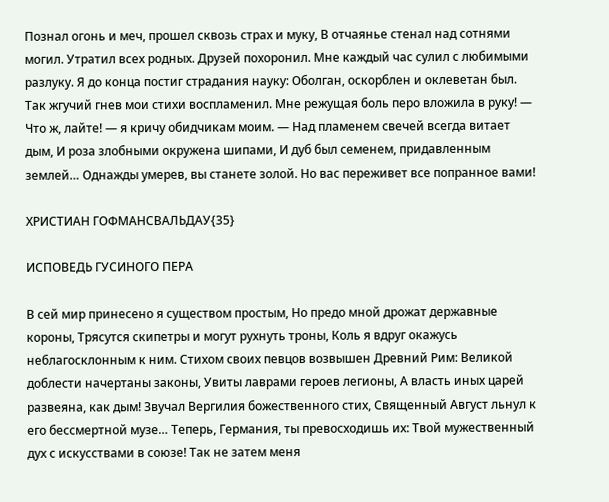Познал огонь и меч, прошел сквозь страх и муку, В отчаянье стенал над сотнями могил. Утратил всех родных. Друзей похоронил. Мне каждый час сулил с любимыми разлуку. Я до конца постиг страдания науку: Оболган, оскорблен и оклеветан был. Так жгучий гнев мои стихи воспламенил. Мне режущая боль перо вложила в руку! — Что ж, лайте! — я кричу обидчикам моим. — Над пламенем свечей всегда витает дым, И роза злобными окружена шипами, И дуб был семенем, придавленным землей… Однажды умерев, вы станете золой. Но вас переживет все попранное вами!

ХРИСТИАН ГОФМАНСВАЛЬДАУ{35}

ИСПОВЕДЬ ГУСИНОГО ПЕРА

В сей мир принесено я существом простым, Но предо мной дрожат державные короны, Трясутся скипетры и могут рухнуть троны, Коль я вдруг окажусь неблагосклонным к ним. Стихом своих певцов возвышен Древний Рим: Великой доблести начертаны законы, Увиты лаврами героев легионы, А власть иных царей развеяна, как дым! Звучал Вергилия божественного стих, Священный Август льнул к его бессмертной музе… Теперь, Германия, ты превосходишь их: Твой мужественный дух с искусствами в союзе! Так не затем меня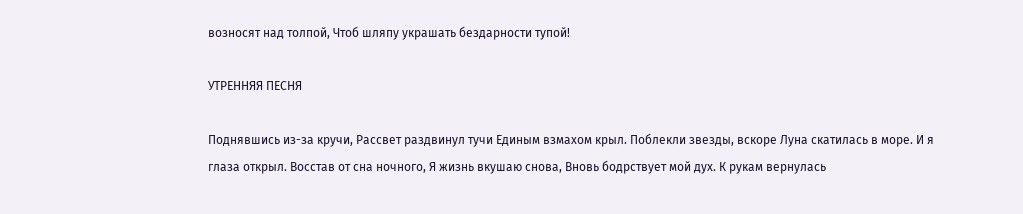возносят над толпой, Чтоб шляпу украшать бездарности тупой!

УТРЕННЯЯ ПЕСНЯ

Поднявшись из-за кручи, Рассвет раздвинул тучи Единым взмахом крыл. Поблекли звезды, вскоре Луна скатилась в море. И я глаза открыл. Восстав от сна ночного, Я жизнь вкушаю снова, Вновь бодрствует мой дух. К рукам вернулась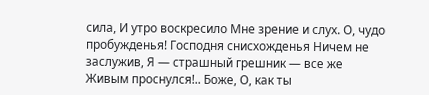сила, И утро воскресило Мне зрение и слух. О, чудо пробужденья! Господня снисхожденья Ничем не заслужив, Я — страшный грешник — все же Живым проснулся!.. Боже, О, как ты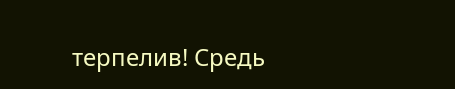терпелив! Средь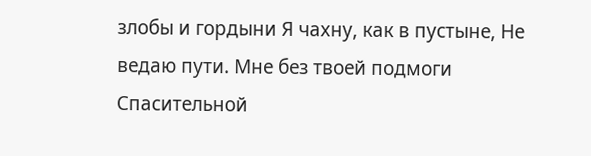злобы и гордыни Я чахну, как в пустыне, Не ведаю пути. Мне без твоей подмоги Спасительной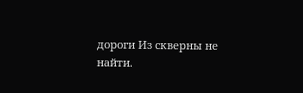дороги Из скверны не найти.